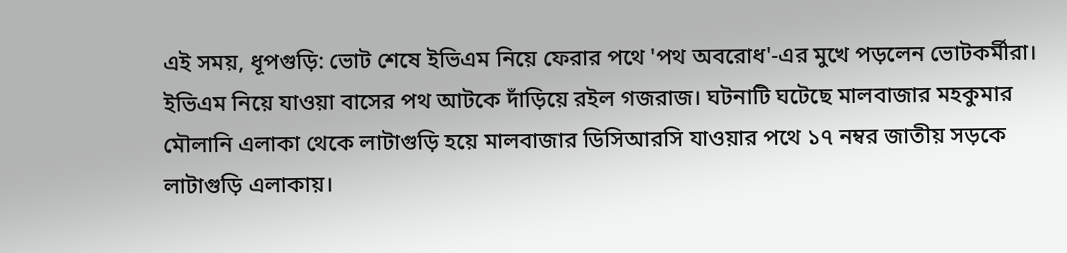এই সময়, ধূপগুড়ি: ভোট শেষে ইভিএম নিয়ে ফেরার পথে 'পথ অবরোধ'-এর মুখে পড়লেন ভোটকর্মীরা। ইভিএম নিয়ে যাওয়া বাসের পথ আটকে দাঁড়িয়ে রইল গজরাজ। ঘটনাটি ঘটেছে মালবাজার মহকুমার মৌলানি এলাকা থেকে লাটাগুড়ি হয়ে মালবাজার ডিসিআরসি যাওয়ার পথে ১৭ নম্বর জাতীয় সড়কে লাটাগুড়ি এলাকায়।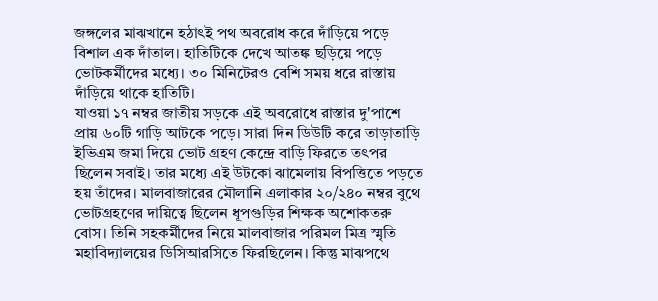জঙ্গলের মাঝখানে হঠাৎই পথ অবরোধ করে দাঁড়িয়ে পড়ে বিশাল এক দাঁতাল। হাতিটিকে দেখে আতঙ্ক ছড়িয়ে পড়ে ভোটকর্মীদের মধ্যে। ৩০ মিনিটেরও বেশি সময় ধরে রাস্তায় দাঁড়িয়ে থাকে হাতিটি।
যাওয়া ১৭ নম্বর জাতীয় সড়কে এই অবরোধে রাস্তার দু'পাশে প্রায় ৬০টি গাড়ি আটকে পড়ে। সারা দিন ডিউটি করে তাড়াতাড়ি ইভিএম জমা দিয়ে ভোট গ্রহণ কেন্দ্রে বাড়ি ফিরতে তৎপর ছিলেন সবাই। তার মধ্যে এই উটকো ঝামেলায় বিপত্তিতে পড়তে হয় তাঁদের। মালবাজারের মৌলানি এলাকার ২০/২৪০ নম্বর বুথে ভোটগ্রহণের দায়িত্বে ছিলেন ধূপগুড়ির শিক্ষক অশোকতরু বোস। তিনি সহকর্মীদের নিয়ে মালবাজার পরিমল মিত্র স্মৃতি মহাবিদ্যালয়ের ডিসিআরসিতে ফিরছিলেন। কিন্তু মাঝপথে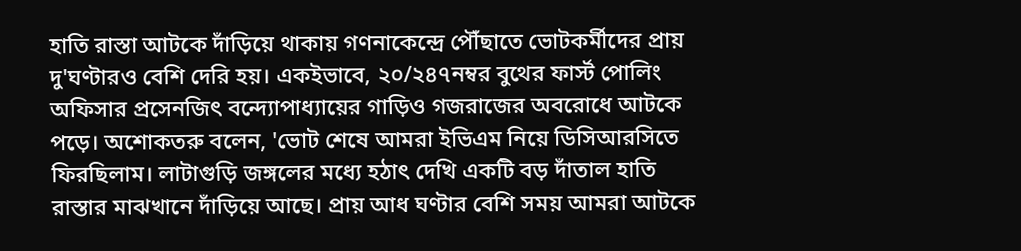হাতি রাস্তা আটকে দাঁড়িয়ে থাকায় গণনাকেন্দ্রে পৌঁছাতে ভোটকর্মীদের প্রায় দু'ঘণ্টারও বেশি দেরি হয়। একইভাবে, ২০/২৪৭নম্বর বুথের ফার্স্ট পোলিং অফিসার প্রসেনজিৎ বন্দ্যোপাধ্যায়ের গাড়িও গজরাজের অবরোধে আটকে পড়ে। অশোকতরু বলেন, 'ভোট শেষে আমরা ইভিএম নিয়ে ডিসিআরসিতে ফিরছিলাম। লাটাগুড়ি জঙ্গলের মধ্যে হঠাৎ দেখি একটি বড় দাঁতাল হাতি রাস্তার মাঝখানে দাঁড়িয়ে আছে। প্রায় আধ ঘণ্টার বেশি সময় আমরা আটকে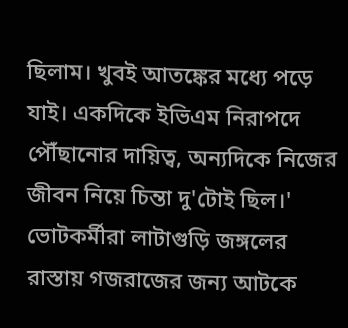ছিলাম। খুবই আতঙ্কের মধ্যে পড়ে যাই। একদিকে ইভিএম নিরাপদে পৌঁছানোর দায়িত্ব, অন্যদিকে নিজের জীবন নিয়ে চিন্তা দু'টোই ছিল।' ভোটকর্মীরা লাটাগুড়ি জঙ্গলের রাস্তায় গজরাজের জন্য আটকে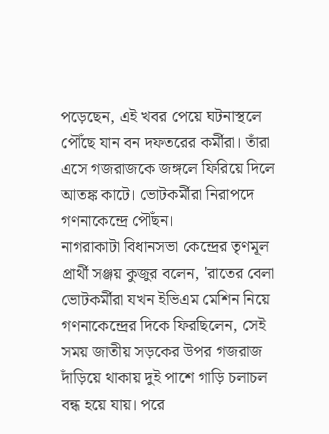পড়েছেন, এই খবর পেয়ে ঘটনাস্থলে পৌঁছে যান বন দফতরের কর্মীরা। তাঁরা এসে গজরাজকে জঙ্গলে ফিরিয়ে দিলে আতঙ্ক কাটে। ভোটকর্মীরা নিরাপদে গণনাকেন্দ্রে পৌঁছন।
নাগরাকাটা বিধানসভা কেন্দ্রের তৃণমূল প্রার্থী সঞ্জয় কুজুর বলেন, 'রাতের বেলা ভোটকর্মীরা যখন ইভিএম মেশিন নিয়ে গণনাকেন্দ্রের দিকে ফিরছিলেন, সেই সময় জাতীয় সড়কের উপর গজরাজ দাঁড়িয়ে থাকায় দুই পাশে গাড়ি চলাচল বন্ধ হয়ে যায়। পরে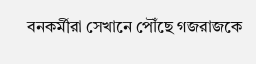বনকর্মীরা সেখানে পৌঁছে গজরাজকে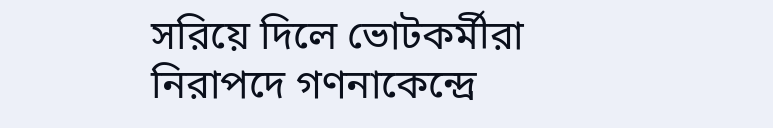সরিয়ে দিলে ভোটকর্মীরা নিরাপদে গণনাকেন্দ্রে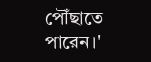পৌঁছাতে পারেন।'